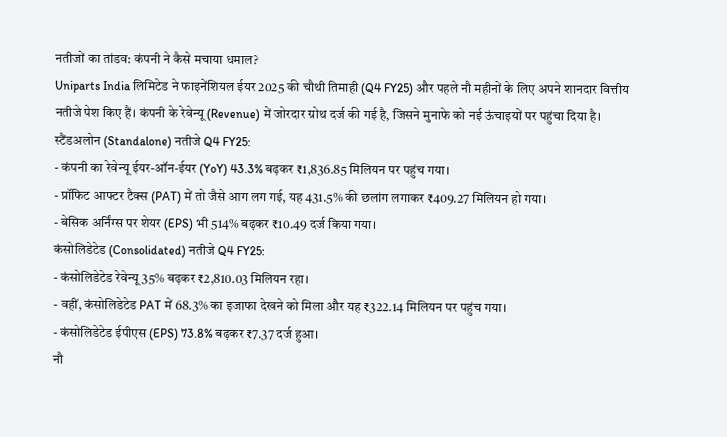नतीजों का तांडव: कंपनी ने कैसे मचाया धमाल?
Uniparts India लिमिटेड ने फाइनेंशियल ईयर 2025 की चौथी तिमाही (Q4 FY25) और पहले नौ महीनों के लिए अपने शानदार वित्तीय नतीजे पेश किए हैं। कंपनी के रेवेन्यू (Revenue) में जोरदार ग्रोथ दर्ज की गई है, जिसने मुनाफे को नई ऊंचाइयों पर पहुंचा दिया है।
स्टैंडअलोन (Standalone) नतीजे Q4 FY25:
- कंपनी का रेवेन्यू ईयर-ऑन-ईयर (YoY) 43.3% बढ़कर ₹1,836.85 मिलियन पर पहुंच गया।
- प्रॉफिट आफ्टर टैक्स (PAT) में तो जैसे आग लग गई, यह 431.5% की छलांग लगाकर ₹409.27 मिलियन हो गया।
- बेसिक अर्निंग्स पर शेयर (EPS) भी 514% बढ़कर ₹10.49 दर्ज किया गया।
कंसोलिडेटेड (Consolidated) नतीजे Q4 FY25:
- कंसोलिडेटेड रेवेन्यू 35% बढ़कर ₹2,810.03 मिलियन रहा।
- वहीं, कंसोलिडेटेड PAT में 68.3% का इजाफा देखने को मिला और यह ₹322.14 मिलियन पर पहुंच गया।
- कंसोलिडेटेड ईपीएस (EPS) 73.8% बढ़कर ₹7.37 दर्ज हुआ।
नौ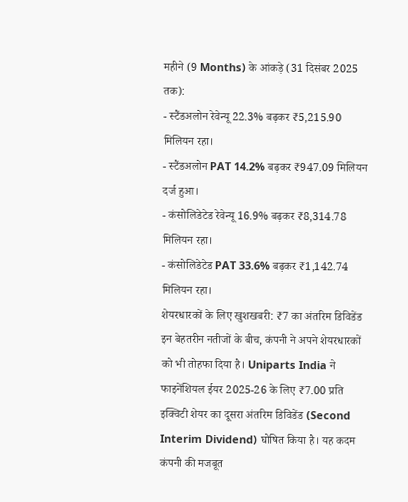महीने (9 Months) के आंकड़े (31 दिसंबर 2025 तक):
- स्टैंडअलोन रेवेन्यू 22.3% बढ़कर ₹5,215.90 मिलियन रहा।
- स्टैंडअलोन PAT 14.2% बढ़कर ₹947.09 मिलियन दर्ज हुआ।
- कंसोलिडेटेड रेवेन्यू 16.9% बढ़कर ₹8,314.78 मिलियन रहा।
- कंसोलिडेटेड PAT 33.6% बढ़कर ₹1,142.74 मिलियन रहा।
शेयरधारकों के लिए खुशखबरी: ₹7 का अंतरिम डिविडेंड
इन बेहतरीन नतीजों के बीच, कंपनी ने अपने शेयरधारकों को भी तोहफा दिया है। Uniparts India ने फाइनेंशियल ईयर 2025-26 के लिए ₹7.00 प्रति इक्विटी शेयर का दूसरा अंतरिम डिविडेंड (Second Interim Dividend) घोषित किया है। यह कदम कंपनी की मजबूत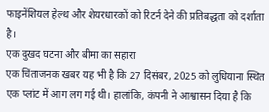फाइनेंशियल हेल्थ और शेयरधारकों को रिटर्न देने की प्रतिबद्धता को दर्शाता है।
एक दुखद घटना और बीमा का सहारा
एक चिंताजनक खबर यह भी है कि 27 दिसंबर, 2025 को लुधियाना स्थित एक प्लांट में आग लग गई थी। हालांकि, कंपनी ने आश्वासन दिया है कि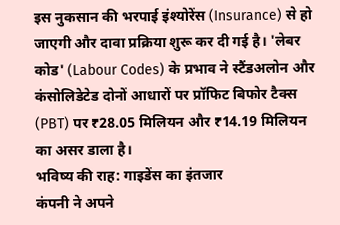इस नुकसान की भरपाई इंश्योरेंस (Insurance) से हो जाएगी और दावा प्रक्रिया शुरू कर दी गई है। 'लेबर कोड' (Labour Codes) के प्रभाव ने स्टैंडअलोन और कंसोलिडेटेड दोनों आधारों पर प्रॉफिट बिफोर टैक्स (PBT) पर ₹28.05 मिलियन और ₹14.19 मिलियन का असर डाला है।
भविष्य की राह: गाइडेंस का इंतजार
कंपनी ने अपने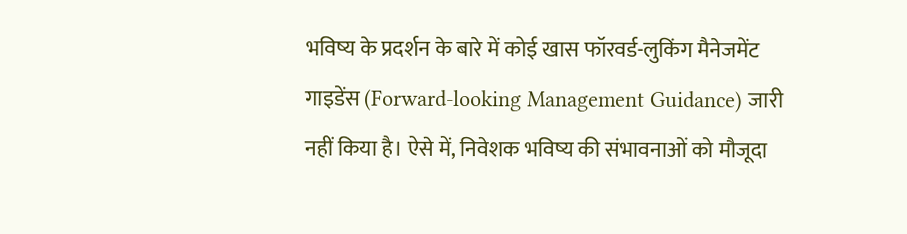भविष्य के प्रदर्शन के बारे में कोई खास फॉरवर्ड-लुकिंग मैनेजमेंट गाइडेंस (Forward-looking Management Guidance) जारी नहीं किया है। ऐसे में, निवेशक भविष्य की संभावनाओं को मौजूदा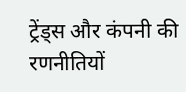ट्रेंड्स और कंपनी की रणनीतियों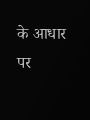के आधार पर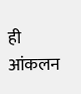ही आंकलन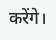करेंगे।